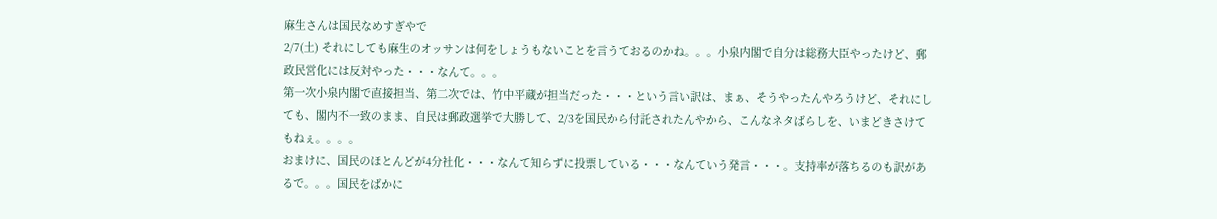麻生さんは国民なめすぎやで
2/7(土) それにしても麻生のオッサンは何をしょうもないことを言うておるのかね。。。小泉内閣で自分は総務大臣やったけど、郵政民営化には反対やった・・・なんて。。。
第一次小泉内閣で直接担当、第二次では、竹中平蔵が担当だった・・・という言い訳は、まぁ、そうやったんやろうけど、それにしても、閣内不一致のまま、自民は郵政選挙で大勝して、2/3を国民から付託されたんやから、こんなネタばらしを、いまどきさけてもねぇ。。。。
おまけに、国民のほとんどが4分社化・・・なんて知らずに投票している・・・なんていう発言・・・。支持率が落ちるのも訳があるで。。。国民をばかに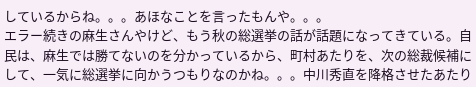しているからね。。。あほなことを言ったもんや。。。
エラー続きの麻生さんやけど、もう秋の総選挙の話が話題になってきている。自民は、麻生では勝てないのを分かっているから、町村あたりを、次の総裁候補にして、一気に総選挙に向かうつもりなのかね。。。中川秀直を降格させたあたり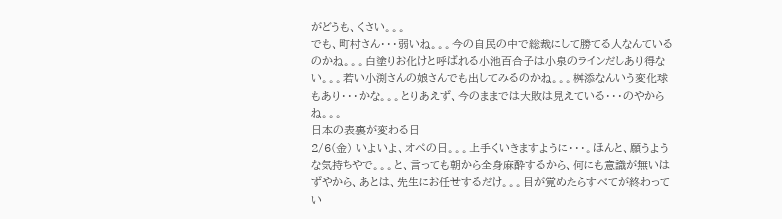がどうも、くさい。。。
でも、町村さん・・・弱いね。。。今の自民の中で総裁にして勝てる人なんているのかね。。。白塗りお化けと呼ばれる小池百合子は小泉のラインだしあり得ない。。。若い小渕さんの娘さんでも出してみるのかね。。。桝添なんいう変化球もあり・・・かな。。。とりあえず、今のままでは大敗は見えている・・・のやからね。。。
日本の表裏が変わる日
2/6(金) いよいよ、オペの日。。。上手くいきますように・・・。ほんと、願うような気持ちやで。。。と、言っても朝から全身麻酔するから、何にも意識が無いはずやから、あとは、先生にお任せするだけ。。。目が覚めたらすべてが終わってい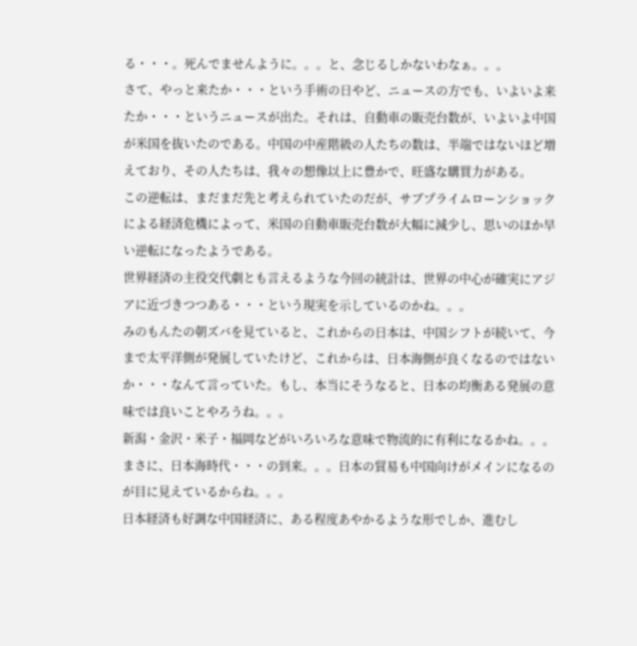る・・・。死んでませんように。。。と、念じるしかないわなぁ。。。
さて、やっと来たか・・・という手術の日やど、ニュースの方でも、いよいよ来たか・・・というニュースが出た。それは、自動車の販売台数が、いよいよ中国が米国を抜いたのである。中国の中産階級の人たちの数は、半端ではないほど増えており、その人たちは、我々の想像以上に豊かで、旺盛な購買力がある。
この逆転は、まだまだ先と考えられていたのだが、サブプライムローンショックによる経済危機によって、米国の自動車販売台数が大幅に減少し、思いのほか早い逆転になったようである。
世界経済の主役交代劇とも言えるような今回の統計は、世界の中心が確実にアジアに近づきつつある・・・という現実を示しているのかね。。。
みのもんたの朝ズバを見ていると、これからの日本は、中国シフトが続いて、今まで太平洋側が発展していたけど、これからは、日本海側が良くなるのではないか・・・なんて言っていた。もし、本当にそうなると、日本の均衡ある発展の意味では良いことやろうね。。。
新潟・金沢・米子・福岡などがいろいろな意味で物流的に有利になるかね。。。まさに、日本海時代・・・の到来。。。日本の貿易も中国向けがメインになるのが目に見えているからね。。。
日本経済も好調な中国経済に、ある程度あやかるような形でしか、進むし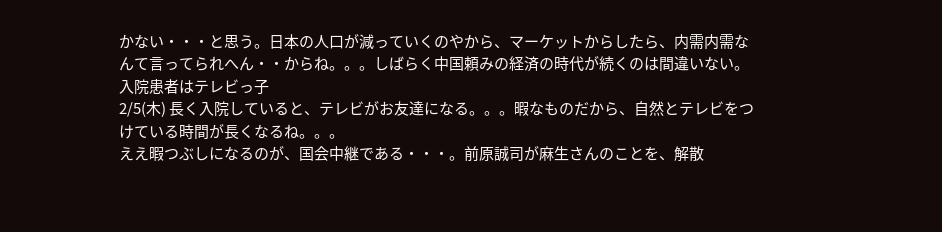かない・・・と思う。日本の人口が減っていくのやから、マーケットからしたら、内需内需なんて言ってられへん・・からね。。。しばらく中国頼みの経済の時代が続くのは間違いない。
入院患者はテレビっ子
2/5(木) 長く入院していると、テレビがお友達になる。。。暇なものだから、自然とテレビをつけている時間が長くなるね。。。
ええ暇つぶしになるのが、国会中継である・・・。前原誠司が麻生さんのことを、解散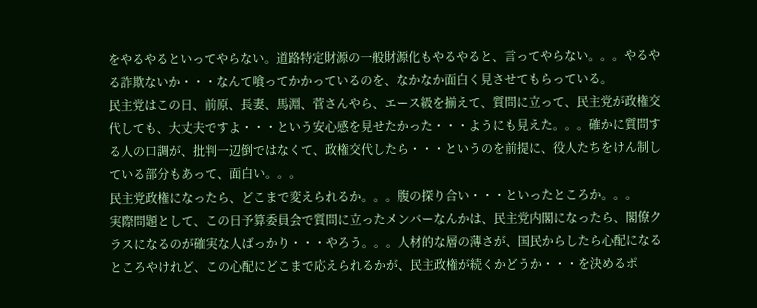をやるやるといってやらない。道路特定財源の一般財源化もやるやると、言ってやらない。。。やるやる詐欺ないか・・・なんて喰ってかかっているのを、なかなか面白く見させてもらっている。
民主党はこの日、前原、長妻、馬淵、菅さんやら、エース級を揃えて、質問に立って、民主党が政権交代しても、大丈夫ですよ・・・という安心感を見せたかった・・・ようにも見えた。。。確かに質問する人の口調が、批判一辺倒ではなくて、政権交代したら・・・というのを前提に、役人たちをけん制している部分もあって、面白い。。。
民主党政権になったら、どこまで変えられるか。。。腹の探り合い・・・といったところか。。。
実際問題として、この日予算委員会で質問に立ったメンバーなんかは、民主党内閣になったら、閣僚クラスになるのが確実な人ばっかり・・・やろう。。。人材的な層の薄さが、国民からしたら心配になるところやけれど、この心配にどこまで応えられるかが、民主政権が続くかどうか・・・を決めるポ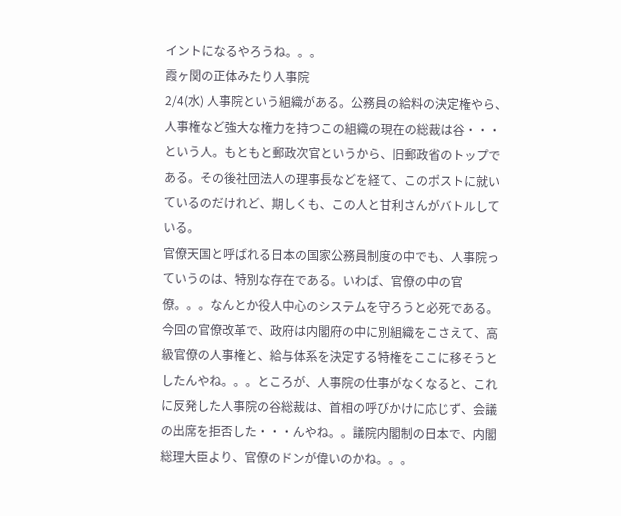イントになるやろうね。。。
霞ヶ関の正体みたり人事院
2/4(水) 人事院という組織がある。公務員の給料の決定権やら、人事権など強大な権力を持つこの組織の現在の総裁は谷・・・という人。もともと郵政次官というから、旧郵政省のトップである。その後社団法人の理事長などを経て、このポストに就いているのだけれど、期しくも、この人と甘利さんがバトルしている。
官僚天国と呼ばれる日本の国家公務員制度の中でも、人事院っていうのは、特別な存在である。いわば、官僚の中の官僚。。。なんとか役人中心のシステムを守ろうと必死である。
今回の官僚改革で、政府は内閣府の中に別組織をこさえて、高級官僚の人事権と、給与体系を決定する特権をここに移そうとしたんやね。。。ところが、人事院の仕事がなくなると、これに反発した人事院の谷総裁は、首相の呼びかけに応じず、会議の出席を拒否した・・・んやね。。議院内閣制の日本で、内閣総理大臣より、官僚のドンが偉いのかね。。。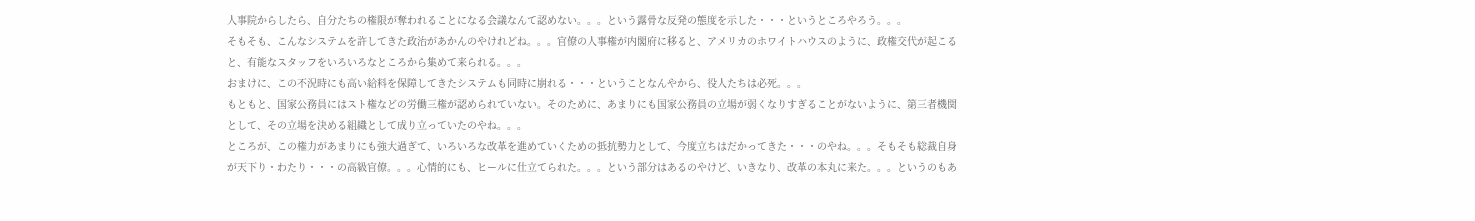人事院からしたら、自分たちの権限が奪われることになる会議なんて認めない。。。という露骨な反発の態度を示した・・・というところやろう。。。
そもそも、こんなシステムを許してきた政治があかんのやけれどね。。。官僚の人事権が内閣府に移ると、アメリカのホワイトハウスのように、政権交代が起こると、有能なスタッフをいろいろなところから集めて来られる。。。
おまけに、この不況時にも高い給料を保障してきたシステムも同時に崩れる・・・ということなんやから、役人たちは必死。。。
もともと、国家公務員にはスト権などの労働三権が認められていない。そのために、あまりにも国家公務員の立場が弱くなりすぎることがないように、第三者機関として、その立場を決める組織として成り立っていたのやね。。。
ところが、この権力があまりにも強大過ぎて、いろいろな改革を進めていくための抵抗勢力として、今度立ちはだかってきた・・・のやね。。。そもそも総裁自身が天下り・わたり・・・の高級官僚。。。心情的にも、ヒールに仕立てられた。。。という部分はあるのやけど、いきなり、改革の本丸に来た。。。というのもあ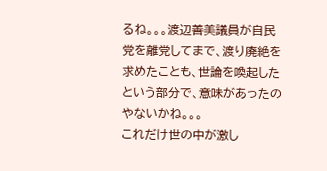るね。。。渡辺善美議員が自民党を離党してまで、渡り廃絶を求めたことも、世論を喚起したという部分で、意味があったのやないかね。。。
これだけ世の中が激し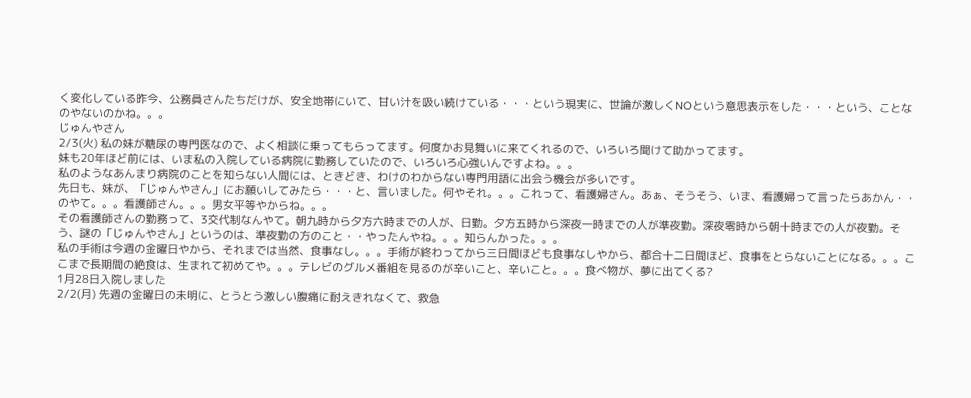く変化している昨今、公務員さんたちだけが、安全地帯にいて、甘い汁を吸い続けている・・・という現実に、世論が激しくNOという意思表示をした・・・という、ことなのやないのかね。。。
じゅんやさん
2/3(火) 私の妹が糖尿の専門医なので、よく相談に乗ってもらってます。何度かお見舞いに来てくれるので、いろいろ聞けて助かってます。
妹も20年ほど前には、いま私の入院している病院に勤務していたので、いろいろ心強いんですよね。。。
私のようなあんまり病院のことを知らない人間には、ときどき、わけのわからない専門用語に出会う機会が多いです。
先日も、妹が、「じゅんやさん」にお願いしてみたら・・・と、言いました。何やそれ。。。これって、看護婦さん。あぁ、そうそう、いま、看護婦って言ったらあかん・・のやて。。。看護師さん。。。男女平等やからね。。。
その看護師さんの勤務って、3交代制なんやて。朝九時から夕方六時までの人が、日勤。夕方五時から深夜一時までの人が準夜勤。深夜零時から朝十時までの人が夜勤。そう、謎の「じゅんやさん」というのは、準夜勤の方のこと・・やったんやね。。。知らんかった。。。
私の手術は今週の金曜日やから、それまでは当然、食事なし。。。手術が終わってから三日間ほども食事なしやから、都合十二日間ほど、食事をとらないことになる。。。ここまで長期間の絶食は、生まれて初めてや。。。テレビのグルメ番組を見るのが辛いこと、辛いこと。。。食べ物が、夢に出てくる?
1月28日入院しました
2/2(月) 先週の金曜日の未明に、とうとう激しい腹痛に耐えきれなくて、救急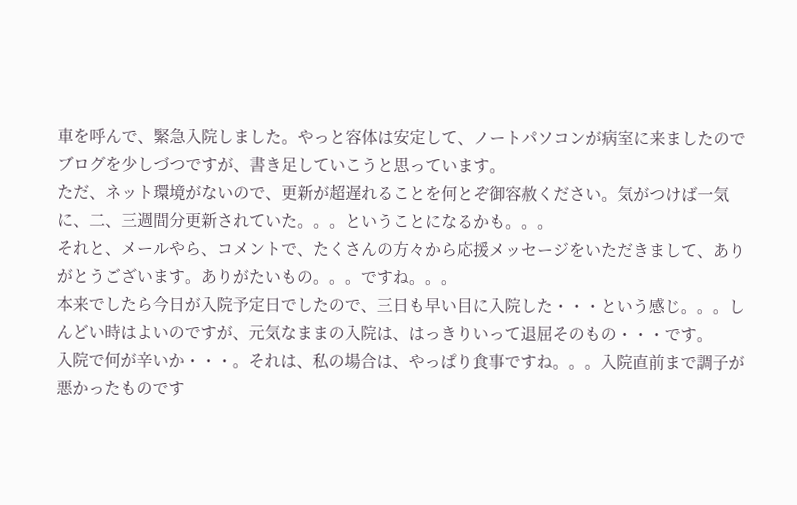車を呼んで、緊急入院しました。やっと容体は安定して、ノートパソコンが病室に来ましたのでブログを少しづつですが、書き足していこうと思っています。
ただ、ネット環境がないので、更新が超遅れることを何とぞ御容赦ください。気がつけば一気に、二、三週間分更新されていた。。。ということになるかも。。。
それと、メールやら、コメントで、たくさんの方々から応援メッセージをいただきまして、ありがとうございます。ありがたいもの。。。ですね。。。
本来でしたら今日が入院予定日でしたので、三日も早い目に入院した・・・という感じ。。。しんどい時はよいのですが、元気なままの入院は、はっきりいって退屈そのもの・・・です。
入院で何が辛いか・・・。それは、私の場合は、やっぱり食事ですね。。。入院直前まで調子が悪かったものです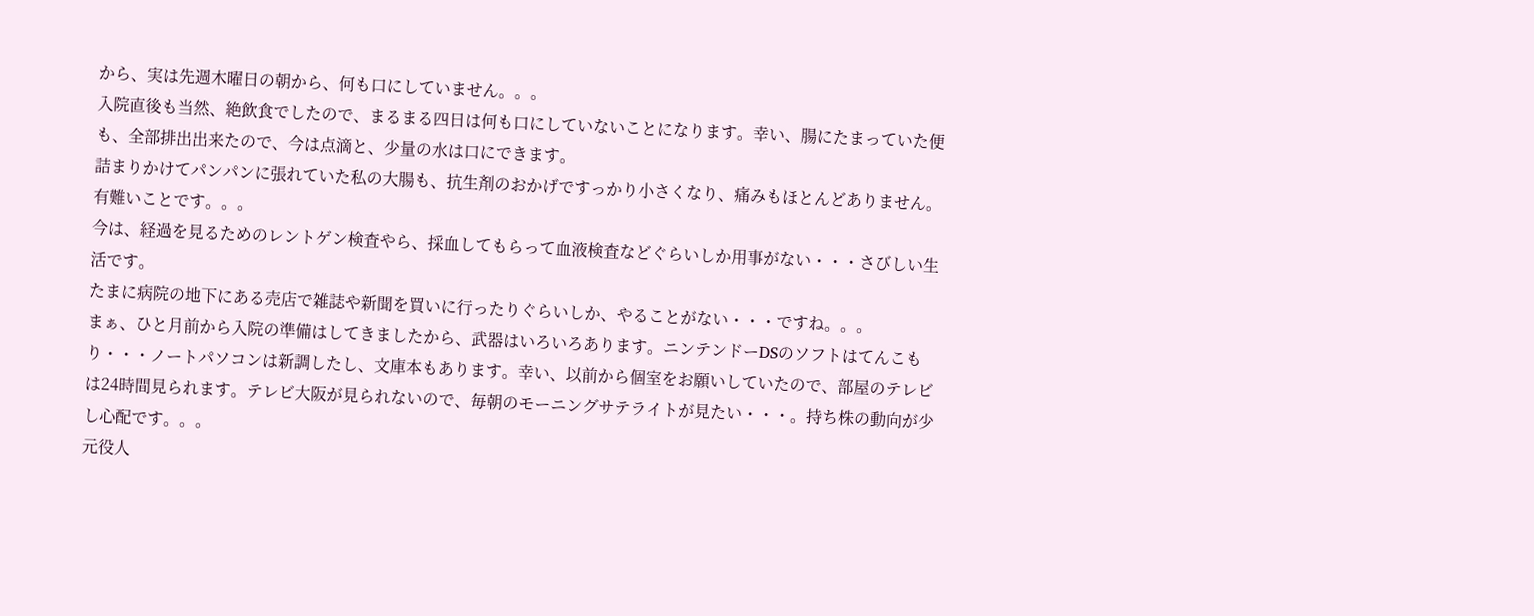から、実は先週木曜日の朝から、何も口にしていません。。。
入院直後も当然、絶飲食でしたので、まるまる四日は何も口にしていないことになります。幸い、腸にたまっていた便も、全部排出出来たので、今は点滴と、少量の水は口にできます。
詰まりかけてパンパンに張れていた私の大腸も、抗生剤のおかげですっかり小さくなり、痛みもほとんどありません。有難いことです。。。
今は、経過を見るためのレントゲン検査やら、採血してもらって血液検査などぐらいしか用事がない・・・さびしい生活です。
たまに病院の地下にある売店で雑誌や新聞を買いに行ったりぐらいしか、やることがない・・・ですね。。。
まぁ、ひと月前から入院の準備はしてきましたから、武器はいろいろあります。ニンテンドーDSのソフトはてんこもり・・・ノートパソコンは新調したし、文庫本もあります。幸い、以前から個室をお願いしていたので、部屋のテレビは24時間見られます。テレビ大阪が見られないので、毎朝のモーニングサテライトが見たい・・・。持ち株の動向が少し心配です。。。
元役人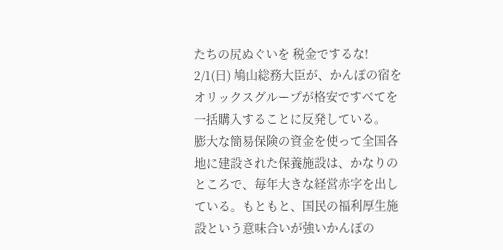たちの尻ぬぐいを 税金でするな!
2/1(日) 鳩山総務大臣が、かんぽの宿をオリックスグループが格安ですべてを一括購入することに反発している。
膨大な簡易保険の資金を使って全国各地に建設された保養施設は、かなりのところで、毎年大きな経営赤字を出している。もともと、国民の福利厚生施設という意味合いが強いかんぽの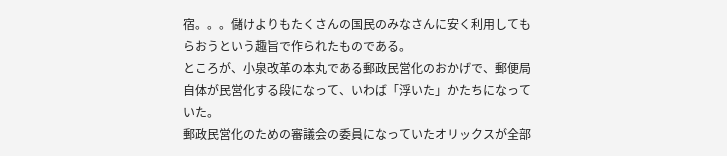宿。。。儲けよりもたくさんの国民のみなさんに安く利用してもらおうという趣旨で作られたものである。
ところが、小泉改革の本丸である郵政民営化のおかげで、郵便局自体が民営化する段になって、いわば「浮いた」かたちになっていた。
郵政民営化のための審議会の委員になっていたオリックスが全部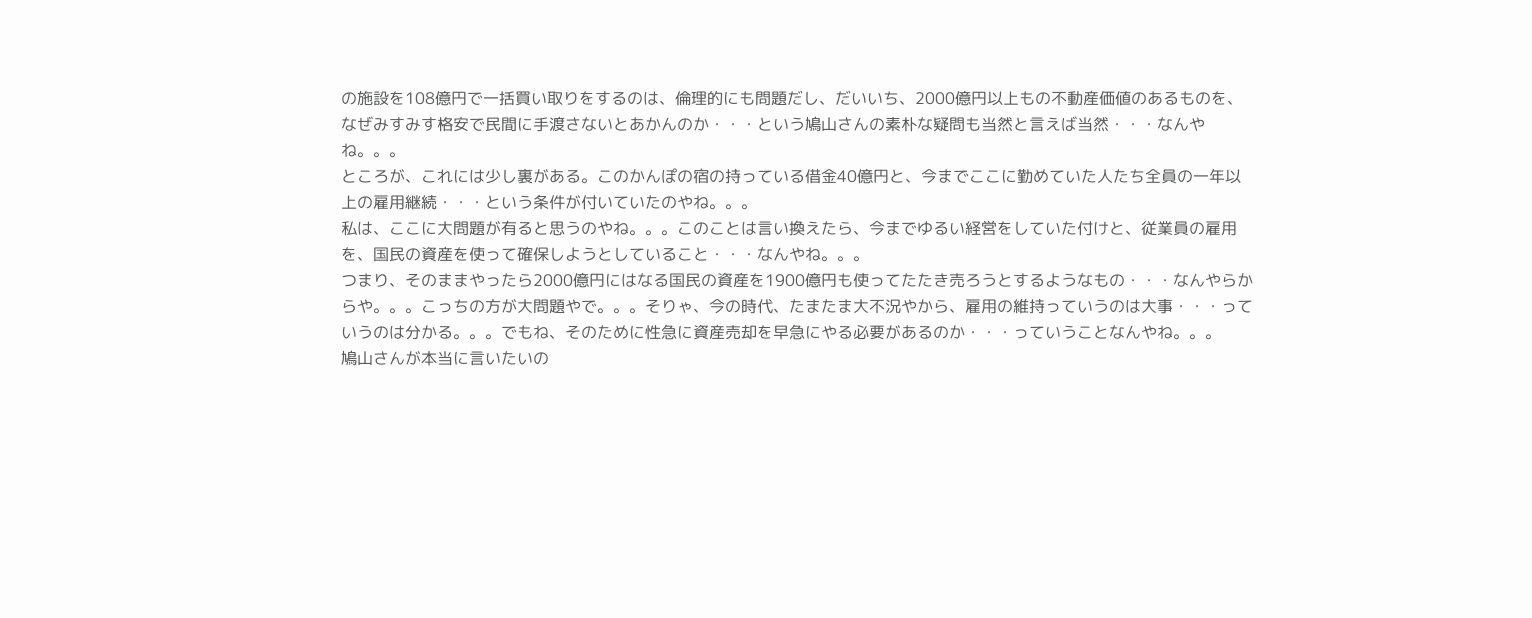の施設を108億円で一括買い取りをするのは、倫理的にも問題だし、だいいち、2000億円以上もの不動産価値のあるものを、なぜみすみす格安で民間に手渡さないとあかんのか・・・という鳩山さんの素朴な疑問も当然と言えば当然・・・なんやね。。。
ところが、これには少し裏がある。このかんぽの宿の持っている借金40億円と、今までここに勤めていた人たち全員の一年以上の雇用継続・・・という条件が付いていたのやね。。。
私は、ここに大問題が有ると思うのやね。。。このことは言い換えたら、今までゆるい経営をしていた付けと、従業員の雇用を、国民の資産を使って確保しようとしていること・・・なんやね。。。
つまり、そのままやったら2000億円にはなる国民の資産を1900億円も使ってたたき売ろうとするようなもの・・・なんやらからや。。。こっちの方が大問題やで。。。そりゃ、今の時代、たまたま大不況やから、雇用の維持っていうのは大事・・・っていうのは分かる。。。でもね、そのために性急に資産売却を早急にやる必要があるのか・・・っていうことなんやね。。。
鳩山さんが本当に言いたいの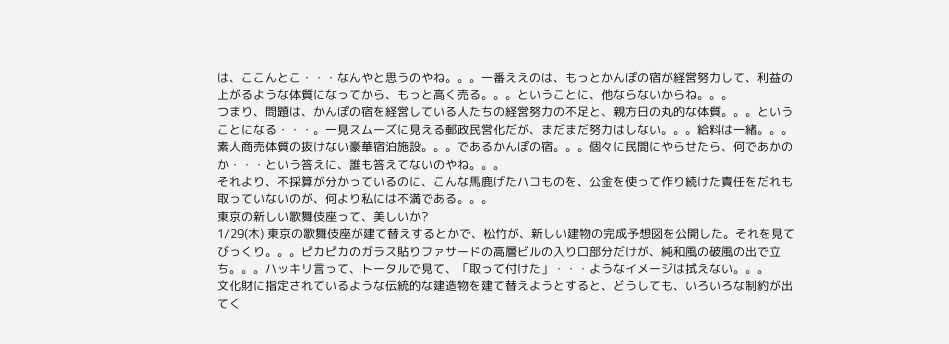は、ここんとこ・・・なんやと思うのやね。。。一番ええのは、もっとかんぽの宿が経営努力して、利益の上がるような体質になってから、もっと高く売る。。。ということに、他ならないからね。。。
つまり、問題は、かんぽの宿を経営している人たちの経営努力の不足と、親方日の丸的な体質。。。ということになる・・・。一見スムーズに見える郵政民営化だが、まだまだ努力はしない。。。給料は一緒。。。素人商売体質の抜けない豪華宿泊施設。。。であるかんぽの宿。。。個々に民間にやらせたら、何であかのか・・・という答えに、誰も答えてないのやね。。。
それより、不採算が分かっているのに、こんな馬鹿げたハコものを、公金を使って作り続けた責任をだれも取っていないのが、何より私には不満である。。。
東京の新しい歌舞伎座って、美しいか?
1/29(木) 東京の歌舞伎座が建て替えするとかで、松竹が、新しい建物の完成予想図を公開した。それを見てびっくり。。。ピカピカのガラス貼りファサードの高層ビルの入り口部分だけが、純和風の破風の出で立ち。。。ハッキリ言って、トータルで見て、「取って付けた」・・・ようなイメージは拭えない。。。
文化財に指定されているような伝統的な建造物を建て替えようとすると、どうしても、いろいろな制約が出てく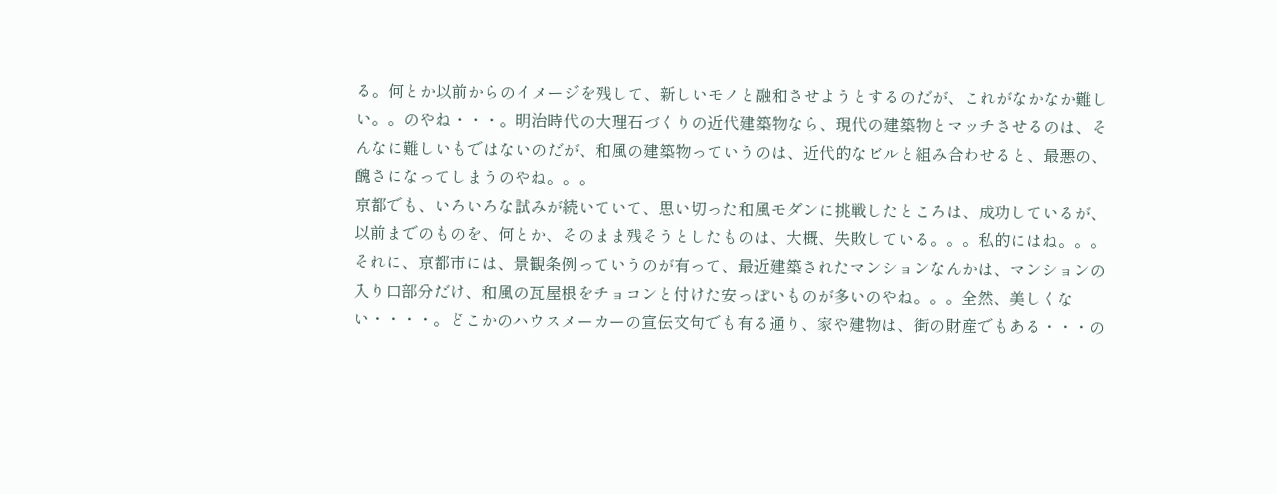る。何とか以前からのイメージを残して、新しいモノと融和させようとするのだが、これがなかなか難しい。。のやね・・・。明治時代の大理石づくりの近代建築物なら、現代の建築物とマッチさせるのは、そんなに難しいもではないのだが、和風の建築物っていうのは、近代的なビルと組み合わせると、最悪の、醜さになってしまうのやね。。。
京都でも、いろいろな試みが続いていて、思い切った和風モダンに挑戦したところは、成功しているが、以前までのものを、何とか、そのまま残そうとしたものは、大概、失敗している。。。私的にはね。。。
それに、京都市には、景観条例っていうのが有って、最近建築されたマンションなんかは、マンションの入り口部分だけ、和風の瓦屋根をチョコンと付けた安っぽいものが多いのやね。。。全然、美しくない・・・・。どこかのハウスメーカーの宣伝文句でも有る通り、家や建物は、街の財産でもある・・・の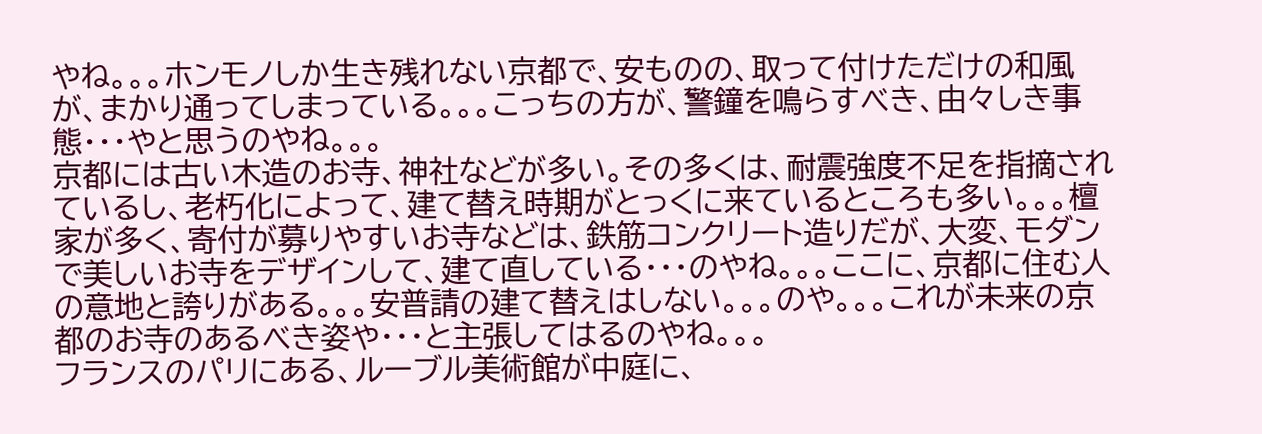やね。。。ホンモノしか生き残れない京都で、安ものの、取って付けただけの和風が、まかり通ってしまっている。。。こっちの方が、警鐘を鳴らすべき、由々しき事態・・・やと思うのやね。。。
京都には古い木造のお寺、神社などが多い。その多くは、耐震強度不足を指摘されているし、老朽化によって、建て替え時期がとっくに来ているところも多い。。。檀家が多く、寄付が募りやすいお寺などは、鉄筋コンクリート造りだが、大変、モダンで美しいお寺をデザインして、建て直している・・・のやね。。。ここに、京都に住む人の意地と誇りがある。。。安普請の建て替えはしない。。。のや。。。これが未来の京都のお寺のあるべき姿や・・・と主張してはるのやね。。。
フランスのパリにある、ルーブル美術館が中庭に、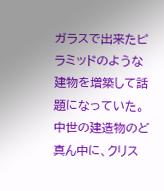ガラスで出来たピラミッドのような建物を増築して話題になっていた。中世の建造物のど真ん中に、クリス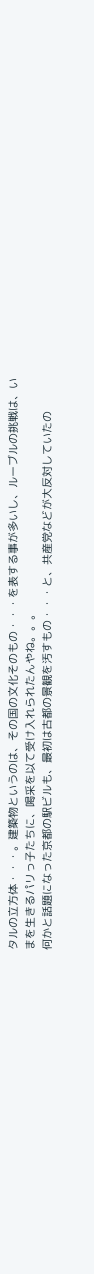タルの立方体・・・。建築物というのは、その国の文化そのもの・・・を表する事が多いし、ルーブルの挑戦は、いまを生きるパリっ子たちに、喝采を以て受け入れられたんやね。。。
何かと話題になった京都の駅ビルも、最初は古都の景観を汚すもの・・・と、共産党などが大反対していたの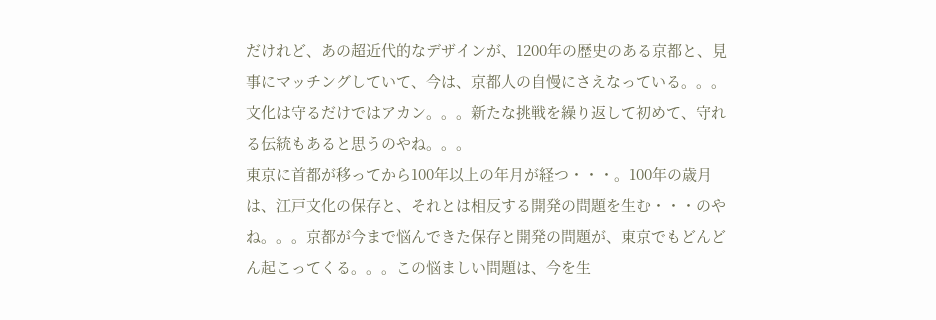だけれど、あの超近代的なデザインが、1200年の歴史のある京都と、見事にマッチングしていて、今は、京都人の自慢にさえなっている。。。文化は守るだけではアカン。。。新たな挑戦を繰り返して初めて、守れる伝統もあると思うのやね。。。
東京に首都が移ってから100年以上の年月が経つ・・・。100年の歳月は、江戸文化の保存と、それとは相反する開発の問題を生む・・・のやね。。。京都が今まで悩んできた保存と開発の問題が、東京でもどんどん起こってくる。。。この悩ましい問題は、今を生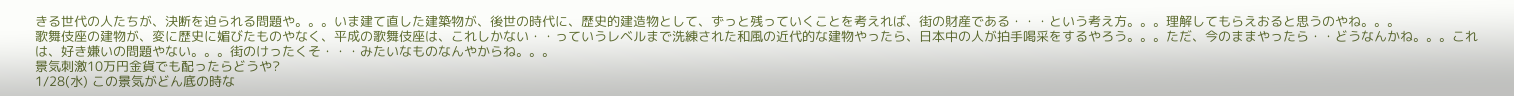きる世代の人たちが、決断を迫られる問題や。。。いま建て直した建築物が、後世の時代に、歴史的建造物として、ずっと残っていくことを考えれば、街の財産である・・・という考え方。。。理解してもらえおると思うのやね。。。
歌舞伎座の建物が、変に歴史に媚びたものやなく、平成の歌舞伎座は、これしかない・・っていうレベルまで洗練された和風の近代的な建物やったら、日本中の人が拍手喝采をするやろう。。。ただ、今のままやったら・・どうなんかね。。。これは、好き嫌いの問題やない。。。街のけったくそ・・・みたいなものなんやからね。。。
景気刺激10万円金貨でも配ったらどうや?
1/28(水) この景気がどん底の時な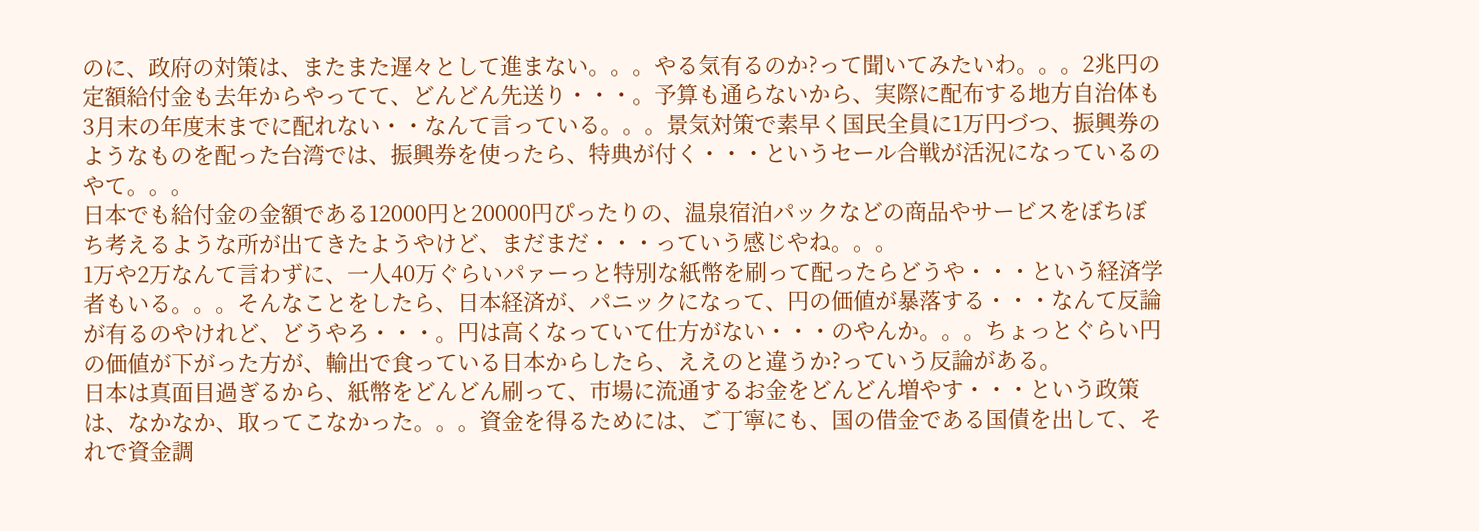のに、政府の対策は、またまた遅々として進まない。。。やる気有るのか?って聞いてみたいわ。。。2兆円の定額給付金も去年からやってて、どんどん先送り・・・。予算も通らないから、実際に配布する地方自治体も3月末の年度末までに配れない・・なんて言っている。。。景気対策で素早く国民全員に1万円づつ、振興券のようなものを配った台湾では、振興券を使ったら、特典が付く・・・というセール合戦が活況になっているのやて。。。
日本でも給付金の金額である12000円と20000円ぴったりの、温泉宿泊パックなどの商品やサービスをぼちぼち考えるような所が出てきたようやけど、まだまだ・・・っていう感じやね。。。
1万や2万なんて言わずに、一人40万ぐらいパァーっと特別な紙幣を刷って配ったらどうや・・・という経済学者もいる。。。そんなことをしたら、日本経済が、パニックになって、円の価値が暴落する・・・なんて反論が有るのやけれど、どうやろ・・・。円は高くなっていて仕方がない・・・のやんか。。。ちょっとぐらい円の価値が下がった方が、輸出で食っている日本からしたら、ええのと違うか?っていう反論がある。
日本は真面目過ぎるから、紙幣をどんどん刷って、市場に流通するお金をどんどん増やす・・・という政策は、なかなか、取ってこなかった。。。資金を得るためには、ご丁寧にも、国の借金である国債を出して、それで資金調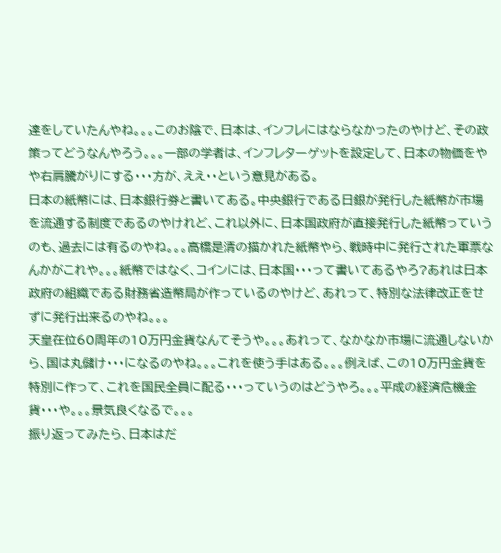達をしていたんやね。。。このお陰で、日本は、インフレにはならなかったのやけど、その政策ってどうなんやろう。。。一部の学者は、インフレターゲットを設定して、日本の物価をやや右肩騰がりにする・・・方が、ええ・・という意見がある。
日本の紙幣には、日本銀行券と書いてある。中央銀行である日銀が発行した紙幣が市場を流通する制度であるのやけれど、これ以外に、日本国政府が直接発行した紙幣っていうのも、過去には有るのやね。。。高橋是清の描かれた紙幣やら、戦時中に発行された軍票なんかがこれや。。。紙幣ではなく、コインには、日本国・・・って書いてあるやろ?あれは日本政府の組織である財務省造幣局が作っているのやけど、あれって、特別な法律改正をせずに発行出来るのやね。。。
天皇在位60周年の10万円金貨なんてそうや。。。あれって、なかなか市場に流通しないから、国は丸儲け・・・になるのやね。。。これを使う手はある。。。例えば、この10万円金貨を特別に作って、これを国民全員に配る・・・っていうのはどうやろ。。。平成の経済危機金貨・・・や。。。景気良くなるで。。。
振り返ってみたら、日本はだ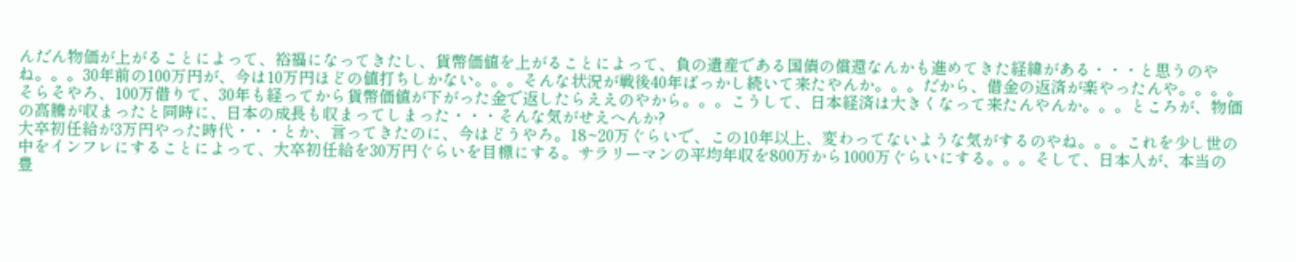んだん物価が上がることによって、裕福になってきたし、貨幣価値を上がることによって、負の遺産である国債の償還なんかも進めてきた経緯がある・・・と思うのやね。。。30年前の100万円が、今は10万円ほどの値打ちしかない。。。そんな状況が戦後40年ばっかし続いて来たやんか。。。だから、借金の返済が楽やったんや。。。。そらそやろ、100万借りて、30年も経ってから貨幣価値が下がった金で返したらええのやから。。。こうして、日本経済は大きくなって来たんやんか。。。ところが、物価の高騰が収まったと同時に、日本の成長も収まってしまった・・・そんな気がせえへんか?
大卒初任給が3万円やった時代・・・とか、言ってきたのに、今はどうやろ。18~20万ぐらいで、この10年以上、変わってないような気がするのやね。。。これを少し世の中をインフレにすることによって、大卒初任給を30万円ぐらいを目標にする。サラリーマンの平均年収を800万から1000万ぐらいにする。。。そして、日本人が、本当の豊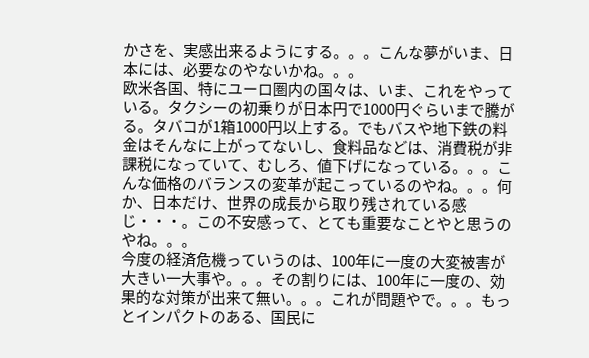かさを、実感出来るようにする。。。こんな夢がいま、日本には、必要なのやないかね。。。
欧米各国、特にユーロ圏内の国々は、いま、これをやっている。タクシーの初乗りが日本円で1000円ぐらいまで騰がる。タバコが1箱1000円以上する。でもバスや地下鉄の料金はそんなに上がってないし、食料品などは、消費税が非課税になっていて、むしろ、値下げになっている。。。こんな価格のバランスの変革が起こっているのやね。。。何か、日本だけ、世界の成長から取り残されている感じ・・・。この不安感って、とても重要なことやと思うのやね。。。
今度の経済危機っていうのは、100年に一度の大変被害が大きい一大事や。。。その割りには、100年に一度の、効果的な対策が出来て無い。。。これが問題やで。。。もっとインパクトのある、国民に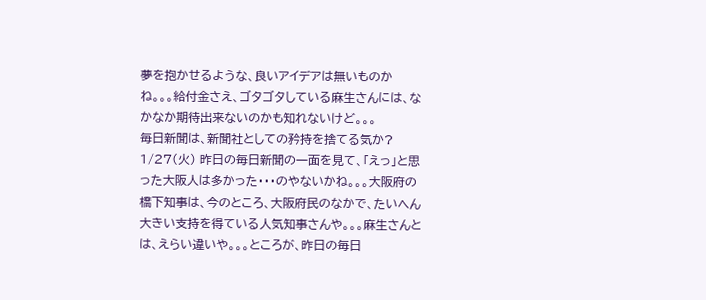夢を抱かせるような、良いアイデアは無いものかね。。。給付金さえ、ゴタゴタしている麻生さんには、なかなか期待出来ないのかも知れないけど。。。
毎日新聞は、新聞社としての矜持を捨てる気か?
1/27(火) 昨日の毎日新聞の一面を見て、「えっ」と思った大阪人は多かった・・・のやないかね。。。大阪府の橋下知事は、今のところ、大阪府民のなかで、たいへん大きい支持を得ている人気知事さんや。。。麻生さんとは、えらい違いや。。。ところが、昨日の毎日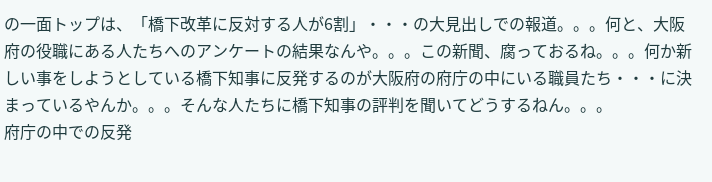の一面トップは、「橋下改革に反対する人が6割」・・・の大見出しでの報道。。。何と、大阪府の役職にある人たちへのアンケートの結果なんや。。。この新聞、腐っておるね。。。何か新しい事をしようとしている橋下知事に反発するのが大阪府の府庁の中にいる職員たち・・・に決まっているやんか。。。そんな人たちに橋下知事の評判を聞いてどうするねん。。。
府庁の中での反発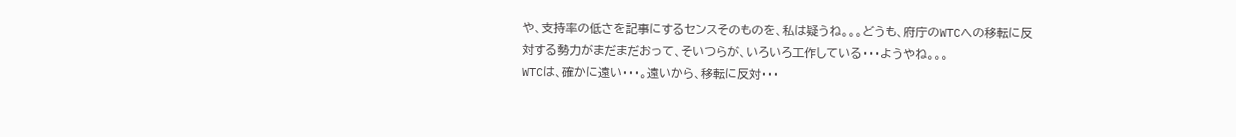や、支持率の低さを記事にするセンスそのものを、私は疑うね。。。どうも、府庁のWTCへの移転に反対する勢力がまだまだおって、そいつらが、いろいろ工作している・・・ようやね。。。
WTCは、確かに遠い・・・。遠いから、移転に反対・・・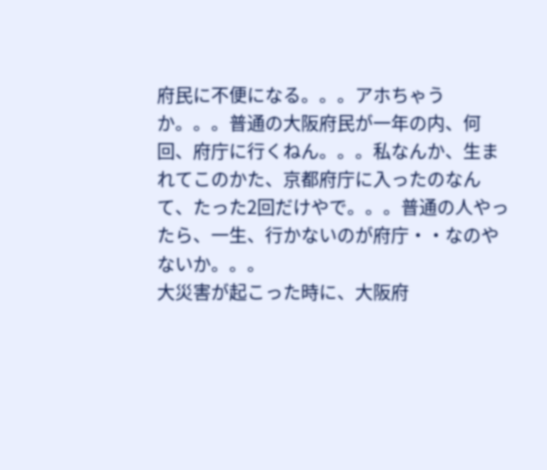府民に不便になる。。。アホちゃうか。。。普通の大阪府民が一年の内、何回、府庁に行くねん。。。私なんか、生まれてこのかた、京都府庁に入ったのなんて、たった2回だけやで。。。普通の人やったら、一生、行かないのが府庁・・なのやないか。。。
大災害が起こった時に、大阪府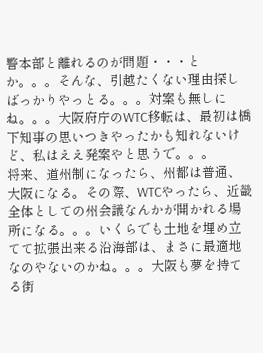警本部と離れるのが問題・・・とか。。。そんな、引越たくない理由探しばっかりやっとる。。。対案も無しにね。。。大阪府庁のWTC移転は、最初は橋下知事の思いつきやったかも知れないけど、私はええ発案やと思うで。。。
将来、道州制になったら、州都は普通、大阪になる。その際、WTCやったら、近畿全体としての州会議なんかが開かれる場所になる。。。いくらでも土地を埋め立てて拡張出来る沿海部は、まさに最適地なのやないのかね。。。大阪も夢を持てる街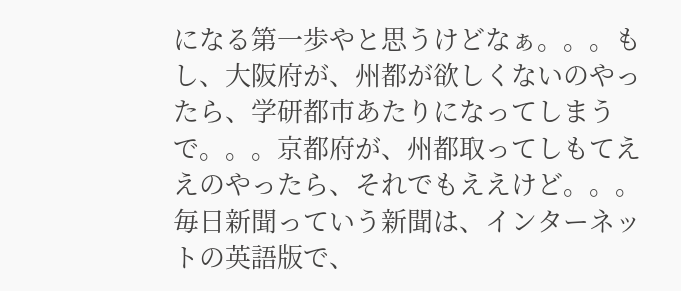になる第一歩やと思うけどなぁ。。。もし、大阪府が、州都が欲しくないのやったら、学研都市あたりになってしまうで。。。京都府が、州都取ってしもてええのやったら、それでもええけど。。。
毎日新聞っていう新聞は、インターネットの英語版で、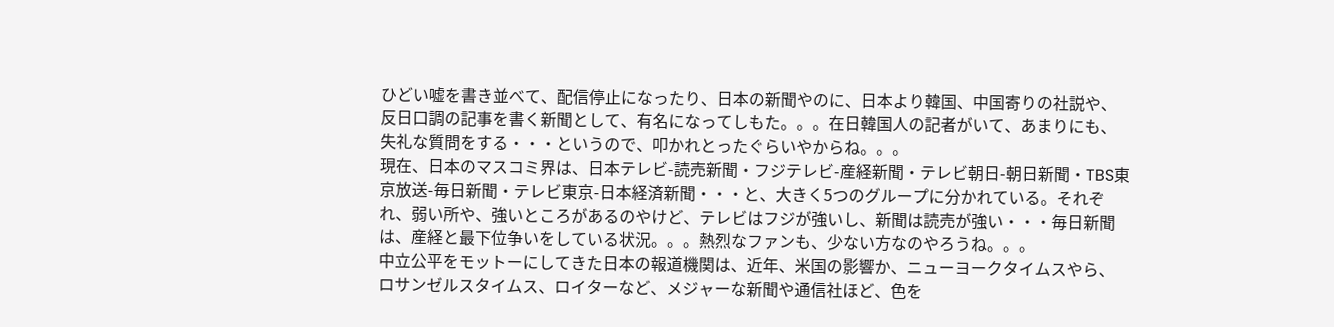ひどい嘘を書き並べて、配信停止になったり、日本の新聞やのに、日本より韓国、中国寄りの社説や、反日口調の記事を書く新聞として、有名になってしもた。。。在日韓国人の記者がいて、あまりにも、失礼な質問をする・・・というので、叩かれとったぐらいやからね。。。
現在、日本のマスコミ界は、日本テレビ-読売新聞・フジテレビ-産経新聞・テレビ朝日-朝日新聞・TBS東京放送-毎日新聞・テレビ東京-日本経済新聞・・・と、大きく5つのグループに分かれている。それぞれ、弱い所や、強いところがあるのやけど、テレビはフジが強いし、新聞は読売が強い・・・毎日新聞は、産経と最下位争いをしている状況。。。熱烈なファンも、少ない方なのやろうね。。。
中立公平をモットーにしてきた日本の報道機関は、近年、米国の影響か、ニューヨークタイムスやら、ロサンゼルスタイムス、ロイターなど、メジャーな新聞や通信社ほど、色を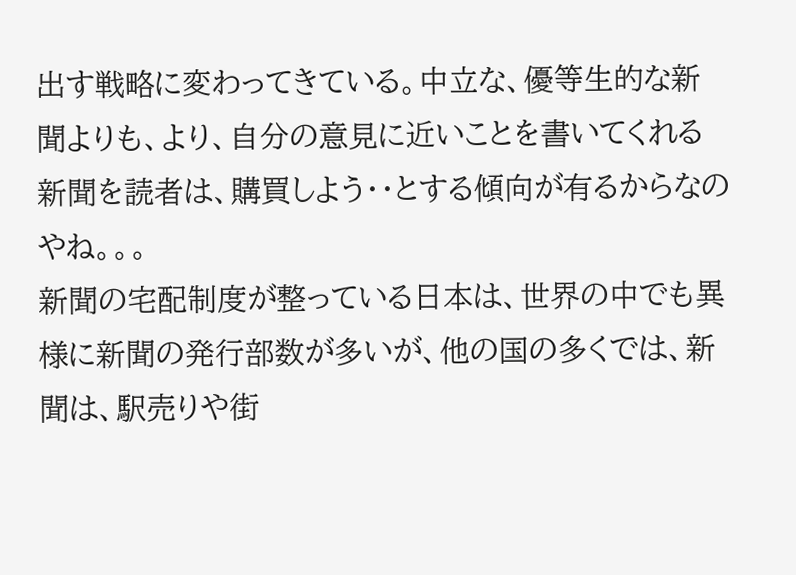出す戦略に変わってきている。中立な、優等生的な新聞よりも、より、自分の意見に近いことを書いてくれる新聞を読者は、購買しよう・・とする傾向が有るからなのやね。。。
新聞の宅配制度が整っている日本は、世界の中でも異様に新聞の発行部数が多いが、他の国の多くでは、新聞は、駅売りや街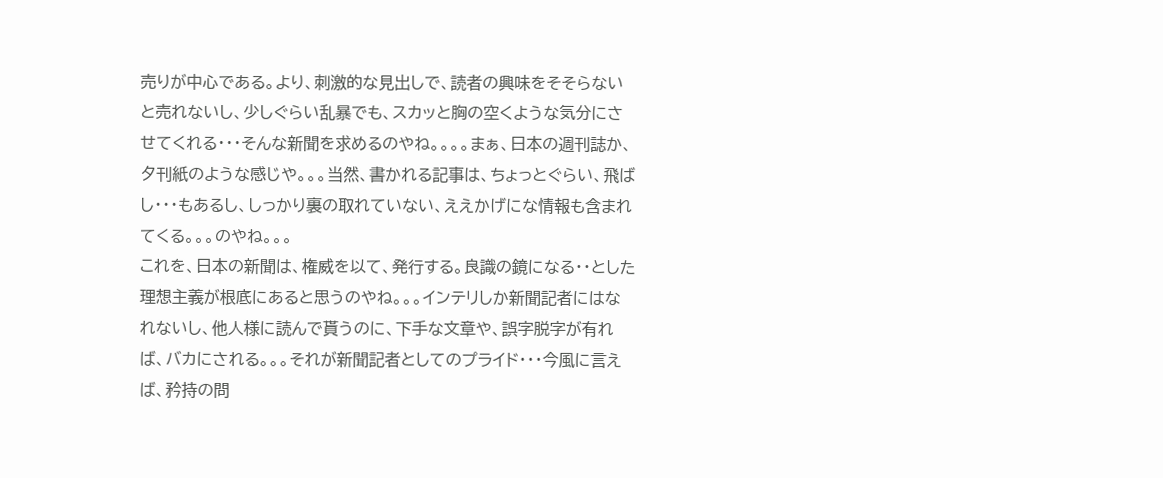売りが中心である。より、刺激的な見出しで、読者の興味をそそらないと売れないし、少しぐらい乱暴でも、スカッと胸の空くような気分にさせてくれる・・・そんな新聞を求めるのやね。。。。まぁ、日本の週刊誌か、夕刊紙のような感じや。。。当然、書かれる記事は、ちょっとぐらい、飛ばし・・・もあるし、しっかり裏の取れていない、ええかげにな情報も含まれてくる。。。のやね。。。
これを、日本の新聞は、権威を以て、発行する。良識の鏡になる・・とした理想主義が根底にあると思うのやね。。。インテリしか新聞記者にはなれないし、他人様に読んで貰うのに、下手な文章や、誤字脱字が有れば、バカにされる。。。それが新聞記者としてのプライド・・・今風に言えば、矜持の問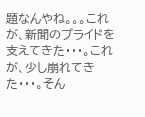題なんやね。。。これが、新聞のプライドを支えてきた・・・。これが、少し崩れてきた・・・。そん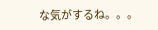な気がするね。。。